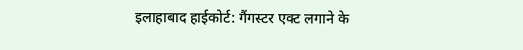इलाहाबाद हाईकोर्ट: गैंगस्टर एक्ट लगाने के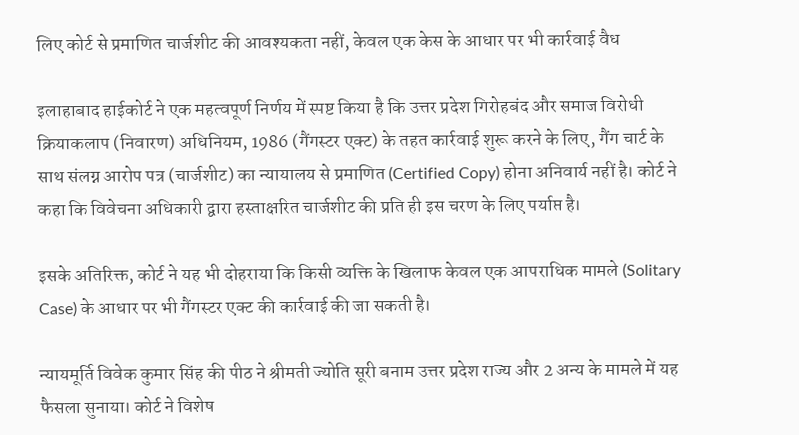लिए कोर्ट से प्रमाणित चार्जशीट की आवश्यकता नहीं, केवल एक केस के आधार पर भी कार्रवाई वैध

इलाहाबाद हाईकोर्ट ने एक महत्वपूर्ण निर्णय में स्पष्ट किया है कि उत्तर प्रदेश गिरोहबंद और समाज विरोधी क्रियाकलाप (निवारण) अधिनियम, 1986 (गैंगस्टर एक्ट) के तहत कार्रवाई शुरू करने के लिए, गैंग चार्ट के साथ संलग्न आरोप पत्र (चार्जशीट) का न्यायालय से प्रमाणित (Certified Copy) होना अनिवार्य नहीं है। कोर्ट ने कहा कि विवेचना अधिकारी द्वारा हस्ताक्षरित चार्जशीट की प्रति ही इस चरण के लिए पर्याप्त है।

इसके अतिरिक्त, कोर्ट ने यह भी दोहराया कि किसी व्यक्ति के खिलाफ केवल एक आपराधिक मामले (Solitary Case) के आधार पर भी गैंगस्टर एक्ट की कार्रवाई की जा सकती है।

न्यायमूर्ति विवेक कुमार सिंह की पीठ ने श्रीमती ज्योति सूरी बनाम उत्तर प्रदेश राज्य और 2 अन्य के मामले में यह फैसला सुनाया। कोर्ट ने विशेष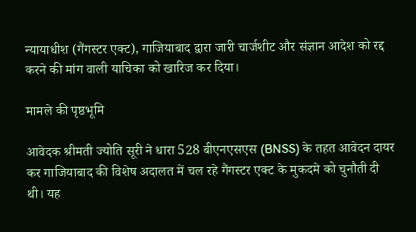न्यायाधीश (गैंगस्टर एक्ट), गाजियाबाद द्वारा जारी चार्जशीट और संज्ञान आदेश को रद्द करने की मांग वाली याचिका को खारिज कर दिया।

मामले की पृष्ठभूमि

आवेदक श्रीमती ज्योति सूरी ने धारा 528 बीएनएसएस (BNSS) के तहत आवेदन दायर कर गाजियाबाद की विशेष अदालत में चल रहे गैंगस्टर एक्ट के मुकदमे को चुनौती दी थी। यह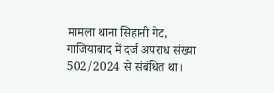मामला थाना सिहानी गेट, गाजियाबाद में दर्ज अपराध संख्या 502/2024 से संबंधित था।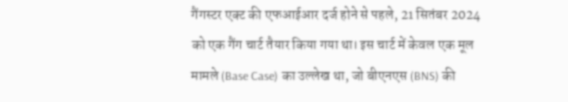गैंगस्टर एक्ट की एफआईआर दर्ज होने से पहले, 21 सितंबर 2024 को एक गैंग चार्ट तैयार किया गया था। इस चार्ट में केवल एक मूल मामले (Base Case) का उल्लेख था, जो बीएनएस (BNS) की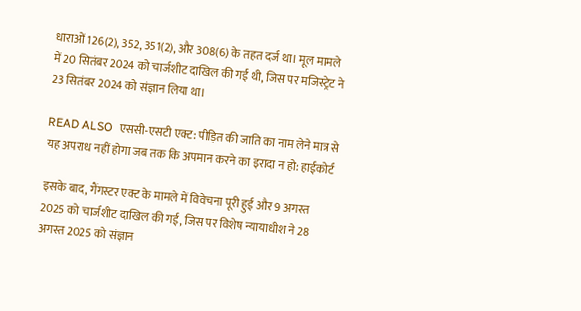धाराओं 126(2), 352, 351(2), और 308(6) के तहत दर्ज था। मूल मामले में 20 सितंबर 2024 को चार्जशीट दाखिल की गई थी, जिस पर मजिस्ट्रेट ने 23 सितंबर 2024 को संज्ञान लिया था।

READ ALSO  एससी-एसटी एक्ट: पीड़ित की जाति का नाम लेने मात्र से यह अपराध नहीं होगा जब तक कि अपमान करने का इरादा न हो: हाईकोर्ट

इसके बाद, गैंगस्टर एक्ट के मामले में विवेचना पूरी हुई और 9 अगस्त 2025 को चार्जशीट दाखिल की गई, जिस पर विशेष न्यायाधीश ने 28 अगस्त 2025 को संज्ञान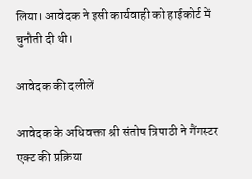लिया। आवेदक ने इसी कार्यवाही को हाईकोर्ट में चुनौती दी थी।

आवेदक की दलीलें

आवेदक के अधिवक्ता श्री संतोष त्रिपाठी ने गैंगस्टर एक्ट की प्रक्रिया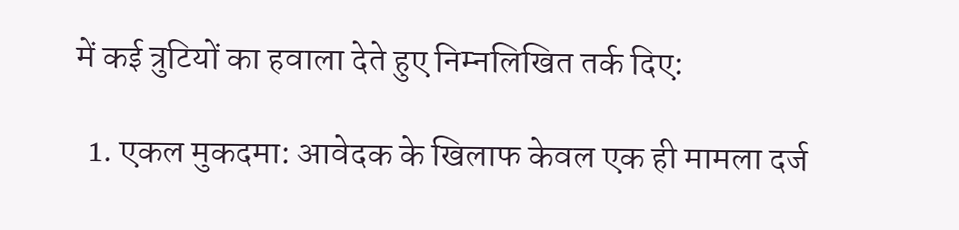में कई त्रुटियों का हवाला देते हुए निम्नलिखित तर्क दिए:

  1. एकल मुकदमा: आवेदक के खिलाफ केवल एक ही मामला दर्ज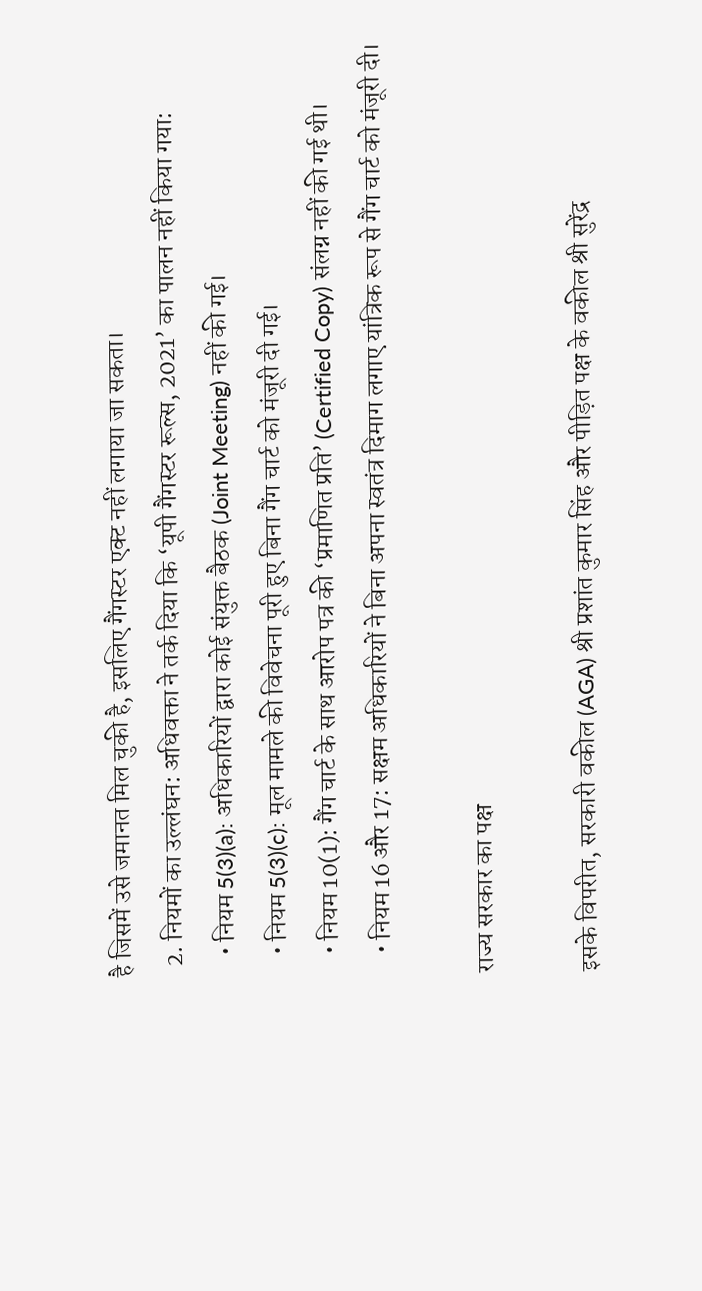है जिसमें उसे जमानत मिल चुकी है, इसलिए गैंगस्टर एक्ट नहीं लगाया जा सकता।
  2. नियमों का उल्लंघन: अधिवक्ता ने तर्क दिया कि ‘यूपी गैंगस्टर रूल्स, 2021’ का पालन नहीं किया गया:
    • नियम 5(3)(a): अधिकारियों द्वारा कोई संयुक्त बैठक (Joint Meeting) नहीं की गई।
    • नियम 5(3)(c): मूल मामले की विवेचना पूरी हुए बिना गैंग चार्ट को मंजूरी दी गई।
    • नियम 10(1): गैंग चार्ट के साथ आरोप पत्र की ‘प्रमाणित प्रति’ (Certified Copy) संलग्न नहीं की गई थी।
    • नियम 16 और 17: सक्षम अधिकारियों ने बिना अपना स्वतंत्र दिमाग लगाए यांत्रिक रूप से गैंग चार्ट को मंजूरी दी।

राज्य सरकार का पक्ष

इसके विपरीत, सरकारी वकील (AGA) श्री प्रशांत कुमार सिंह और पीड़ित पक्ष के वकील श्री सुरेंद्र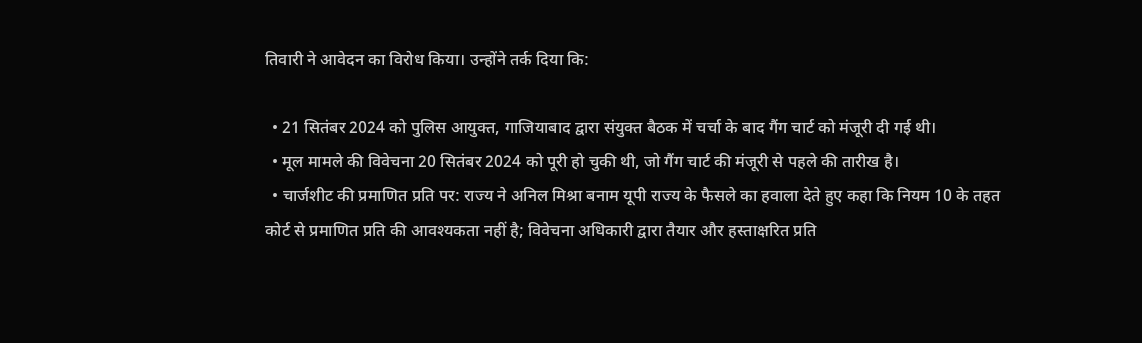तिवारी ने आवेदन का विरोध किया। उन्होंने तर्क दिया कि:

  • 21 सितंबर 2024 को पुलिस आयुक्त, गाजियाबाद द्वारा संयुक्त बैठक में चर्चा के बाद गैंग चार्ट को मंजूरी दी गई थी।
  • मूल मामले की विवेचना 20 सितंबर 2024 को पूरी हो चुकी थी, जो गैंग चार्ट की मंजूरी से पहले की तारीख है।
  • चार्जशीट की प्रमाणित प्रति पर: राज्य ने अनिल मिश्रा बनाम यूपी राज्य के फैसले का हवाला देते हुए कहा कि नियम 10 के तहत कोर्ट से प्रमाणित प्रति की आवश्यकता नहीं है; विवेचना अधिकारी द्वारा तैयार और हस्ताक्षरित प्रति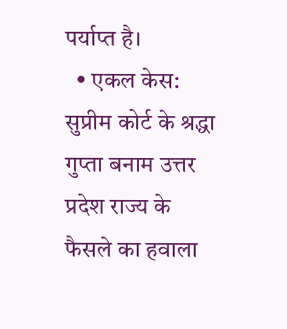पर्याप्त है।
  • एकल केस: सुप्रीम कोर्ट के श्रद्धा गुप्ता बनाम उत्तर प्रदेश राज्य के फैसले का हवाला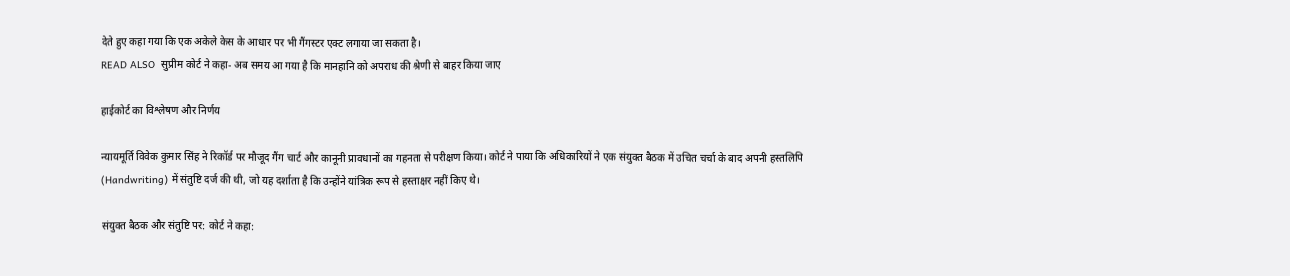देते हुए कहा गया कि एक अकेले केस के आधार पर भी गैंगस्टर एक्ट लगाया जा सकता है।
READ ALSO  सुप्रीम कोर्ट ने कहा- अब समय आ गया है कि मानहानि को अपराध की श्रेणी से बाहर किया जाए

हाईकोर्ट का विश्लेषण और निर्णय

न्यायमूर्ति विवेक कुमार सिंह ने रिकॉर्ड पर मौजूद गैंग चार्ट और कानूनी प्रावधानों का गहनता से परीक्षण किया। कोर्ट ने पाया कि अधिकारियों ने एक संयुक्त बैठक में उचित चर्चा के बाद अपनी हस्तलिपि (Handwriting) में संतुष्टि दर्ज की थी, जो यह दर्शाता है कि उन्होंने यांत्रिक रूप से हस्ताक्षर नहीं किए थे।

संयुक्त बैठक और संतुष्टि पर: कोर्ट ने कहा: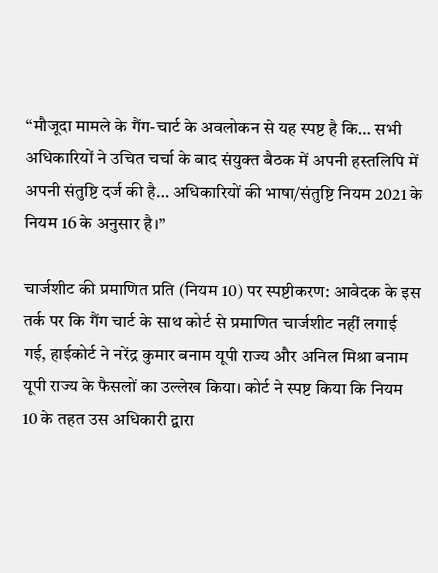“मौजूदा मामले के गैंग-चार्ट के अवलोकन से यह स्पष्ट है कि… सभी अधिकारियों ने उचित चर्चा के बाद संयुक्त बैठक में अपनी हस्तलिपि में अपनी संतुष्टि दर्ज की है… अधिकारियों की भाषा/संतुष्टि नियम 2021 के नियम 16 के अनुसार है।”

चार्जशीट की प्रमाणित प्रति (नियम 10) पर स्पष्टीकरण: आवेदक के इस तर्क पर कि गैंग चार्ट के साथ कोर्ट से प्रमाणित चार्जशीट नहीं लगाई गई, हाईकोर्ट ने नरेंद्र कुमार बनाम यूपी राज्य और अनिल मिश्रा बनाम यूपी राज्य के फैसलों का उल्लेख किया। कोर्ट ने स्पष्ट किया कि नियम 10 के तहत उस अधिकारी द्वारा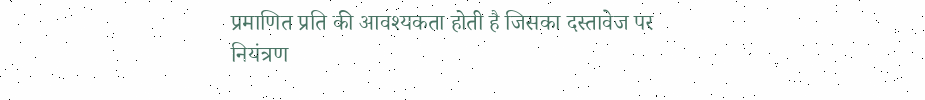प्रमाणित प्रति की आवश्यकता होती है जिसका दस्तावेज पर नियंत्रण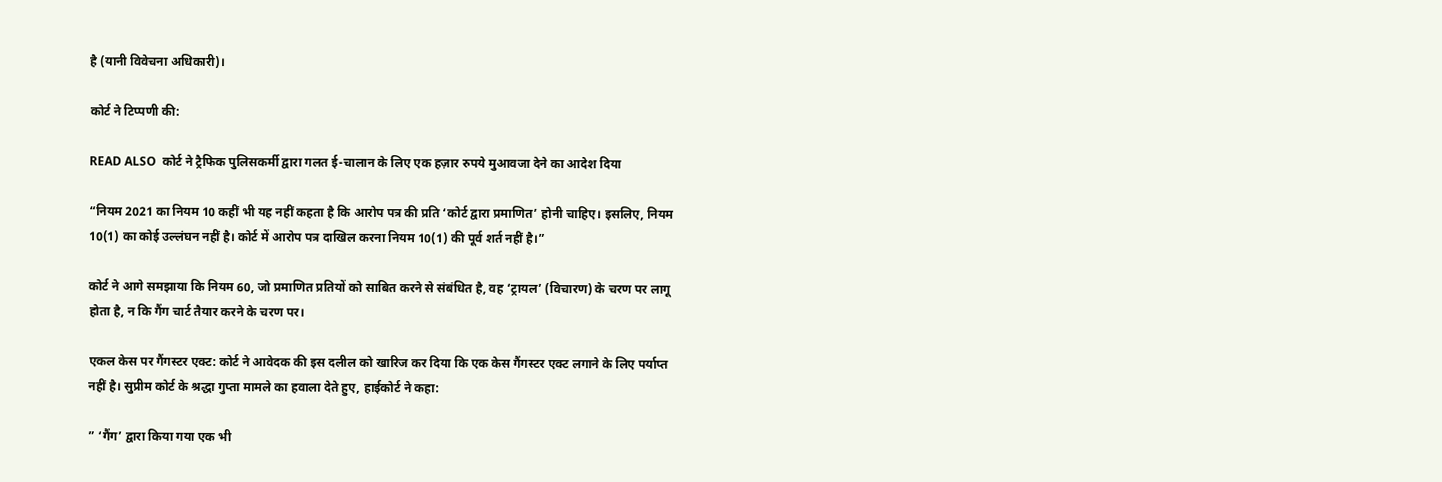है (यानी विवेचना अधिकारी)।

कोर्ट ने टिप्पणी की:

READ ALSO  कोर्ट ने ट्रैफिक पुलिसकर्मी द्वारा गलत ई-चालान के लिए एक हज़ार रुपये मुआवजा देने का आदेश दिया

“नियम 2021 का नियम 10 कहीं भी यह नहीं कहता है कि आरोप पत्र की प्रति ‘कोर्ट द्वारा प्रमाणित’ होनी चाहिए। इसलिए, नियम 10(1) का कोई उल्लंघन नहीं है। कोर्ट में आरोप पत्र दाखिल करना नियम 10(1) की पूर्व शर्त नहीं है।”

कोर्ट ने आगे समझाया कि नियम 60, जो प्रमाणित प्रतियों को साबित करने से संबंधित है, वह ‘ट्रायल’ (विचारण) के चरण पर लागू होता है, न कि गैंग चार्ट तैयार करने के चरण पर।

एकल केस पर गैंगस्टर एक्ट: कोर्ट ने आवेदक की इस दलील को खारिज कर दिया कि एक केस गैंगस्टर एक्ट लगाने के लिए पर्याप्त नहीं है। सुप्रीम कोर्ट के श्रद्धा गुप्ता मामले का हवाला देते हुए, हाईकोर्ट ने कहा:

” ‘गैंग’ द्वारा किया गया एक भी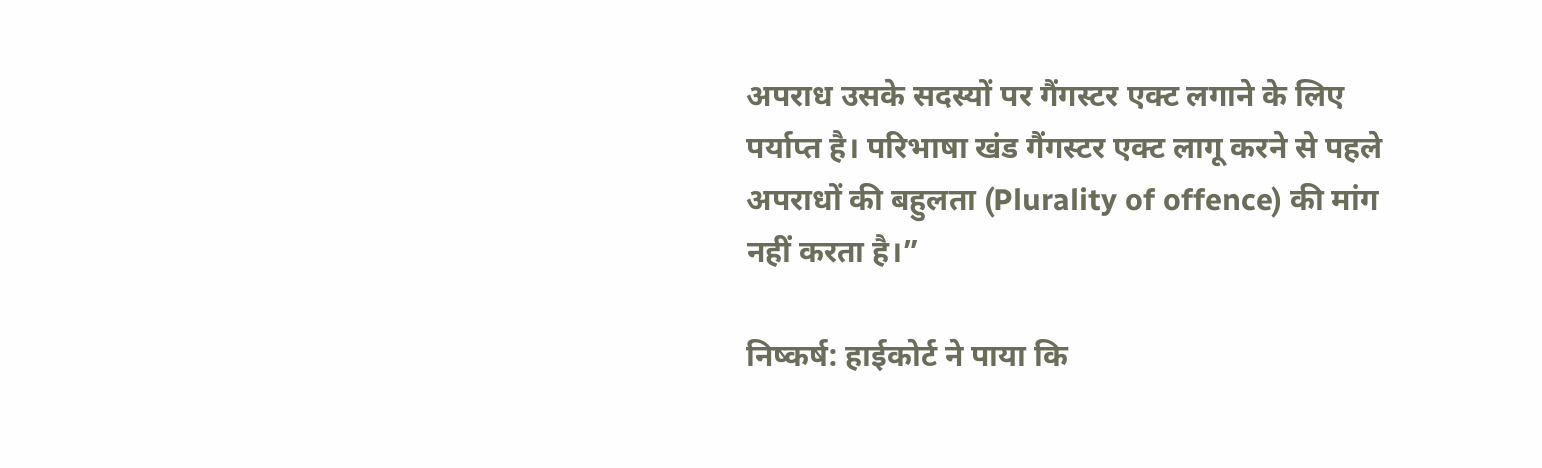अपराध उसके सदस्यों पर गैंगस्टर एक्ट लगाने के लिए पर्याप्त है। परिभाषा खंड गैंगस्टर एक्ट लागू करने से पहले अपराधों की बहुलता (Plurality of offence) की मांग नहीं करता है।”

निष्कर्ष: हाईकोर्ट ने पाया कि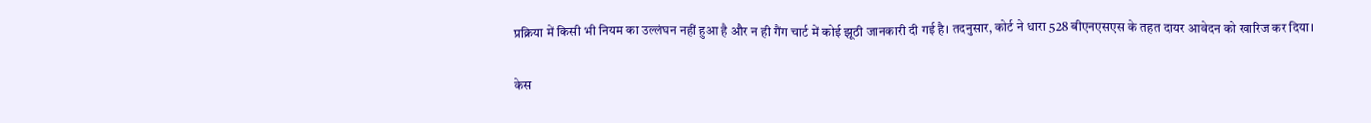प्रक्रिया में किसी भी नियम का उल्लंघन नहीं हुआ है और न ही गैंग चार्ट में कोई झूठी जानकारी दी गई है। तदनुसार, कोर्ट ने धारा 528 बीएनएसएस के तहत दायर आवेदन को खारिज कर दिया।

केस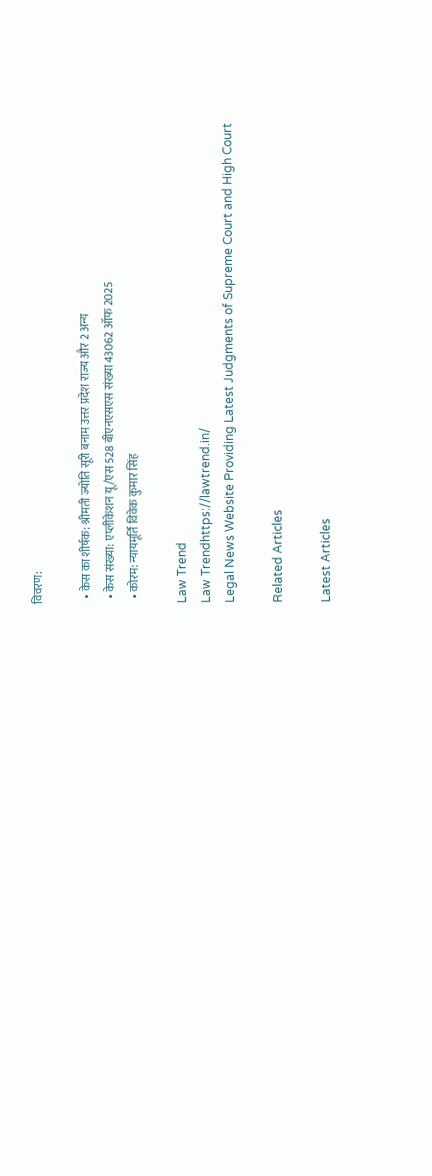विवरण:

  • केस का शीर्षक: श्रीमती ज्योति सूरी बनाम उत्तर प्रदेश राज्य और 2 अन्य
  • केस संख्या: एप्लीकेशन यू/एस 528 बीएनएसएस संख्या 43062 ऑफ 2025
  • कोरम: न्यायमूर्ति विवेक कुमार सिंह

Law Trend
Law Trendhttps://lawtrend.in/
Legal News Website Providing Latest Judgments of Supreme Court and High Court

Related Articles

Latest Articles